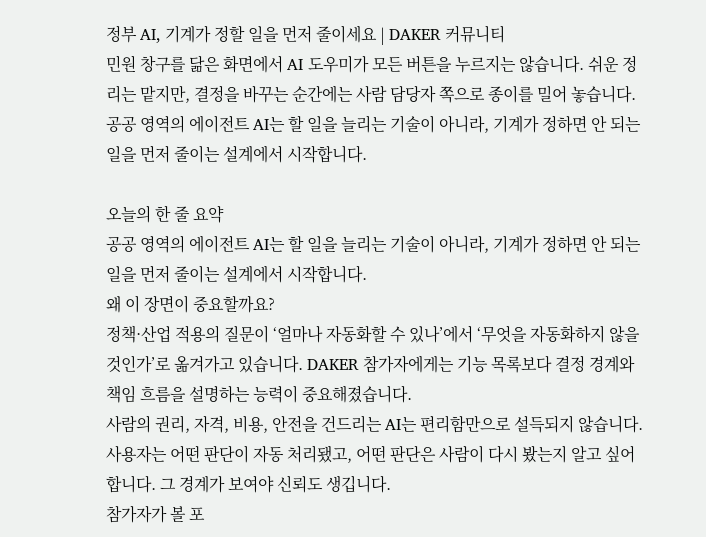정부 AI, 기계가 정할 일을 먼저 줄이세요 | DAKER 커뮤니티
민원 창구를 닮은 화면에서 AI 도우미가 모든 버튼을 누르지는 않습니다. 쉬운 정리는 맡지만, 결정을 바꾸는 순간에는 사람 담당자 쪽으로 종이를 밀어 놓습니다.
공공 영역의 에이전트 AI는 할 일을 늘리는 기술이 아니라, 기계가 정하면 안 되는 일을 먼저 줄이는 설계에서 시작합니다.

오늘의 한 줄 요약
공공 영역의 에이전트 AI는 할 일을 늘리는 기술이 아니라, 기계가 정하면 안 되는 일을 먼저 줄이는 설계에서 시작합니다.
왜 이 장면이 중요할까요?
정책·산업 적용의 질문이 ‘얼마나 자동화할 수 있나’에서 ‘무엇을 자동화하지 않을 것인가’로 옮겨가고 있습니다. DAKER 참가자에게는 기능 목록보다 결정 경계와 책임 흐름을 설명하는 능력이 중요해졌습니다.
사람의 권리, 자격, 비용, 안전을 건드리는 AI는 편리함만으로 설득되지 않습니다. 사용자는 어떤 판단이 자동 처리됐고, 어떤 판단은 사람이 다시 봤는지 알고 싶어 합니다. 그 경계가 보여야 신뢰도 생깁니다.
참가자가 볼 포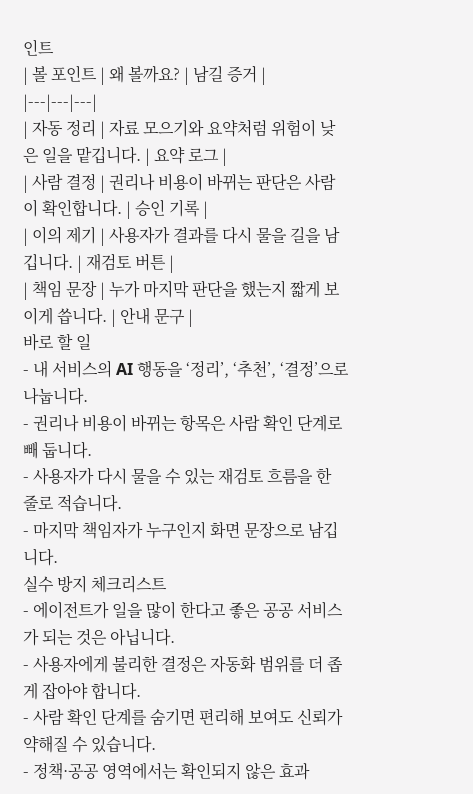인트
| 볼 포인트 | 왜 볼까요? | 남길 증거 |
|---|---|---|
| 자동 정리 | 자료 모으기와 요약처럼 위험이 낮은 일을 맡깁니다. | 요약 로그 |
| 사람 결정 | 권리나 비용이 바뀌는 판단은 사람이 확인합니다. | 승인 기록 |
| 이의 제기 | 사용자가 결과를 다시 물을 길을 남깁니다. | 재검토 버튼 |
| 책임 문장 | 누가 마지막 판단을 했는지 짧게 보이게 씁니다. | 안내 문구 |
바로 할 일
- 내 서비스의 AI 행동을 ‘정리’, ‘추천’, ‘결정’으로 나눕니다.
- 권리나 비용이 바뀌는 항목은 사람 확인 단계로 빼 둡니다.
- 사용자가 다시 물을 수 있는 재검토 흐름을 한 줄로 적습니다.
- 마지막 책임자가 누구인지 화면 문장으로 남깁니다.
실수 방지 체크리스트
- 에이전트가 일을 많이 한다고 좋은 공공 서비스가 되는 것은 아닙니다.
- 사용자에게 불리한 결정은 자동화 범위를 더 좁게 잡아야 합니다.
- 사람 확인 단계를 숨기면 편리해 보여도 신뢰가 약해질 수 있습니다.
- 정책·공공 영역에서는 확인되지 않은 효과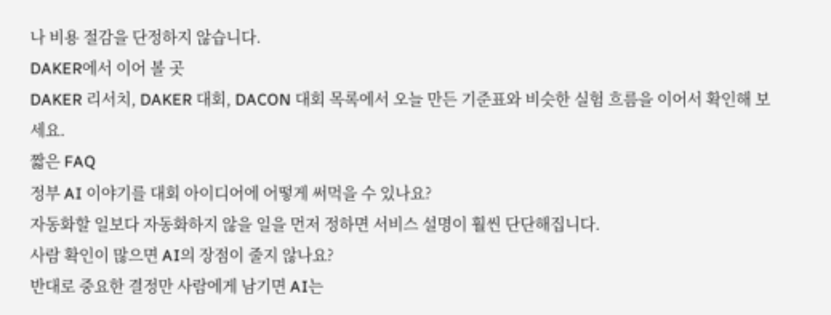나 비용 절감을 단정하지 않습니다.
DAKER에서 이어 볼 곳
DAKER 리서치, DAKER 대회, DACON 대회 목록에서 오늘 만든 기준표와 비슷한 실험 흐름을 이어서 확인해 보세요.
짧은 FAQ
정부 AI 이야기를 대회 아이디어에 어떻게 써먹을 수 있나요?
자동화할 일보다 자동화하지 않을 일을 먼저 정하면 서비스 설명이 훨씬 단단해집니다.
사람 확인이 많으면 AI의 장점이 줄지 않나요?
반대로 중요한 결정만 사람에게 남기면 AI는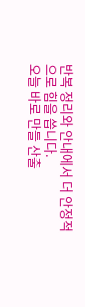반복 정리와 안내에서 더 안정적으로 힘을 씁니다.
오늘 바로 만들 산출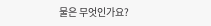물은 무엇인가요?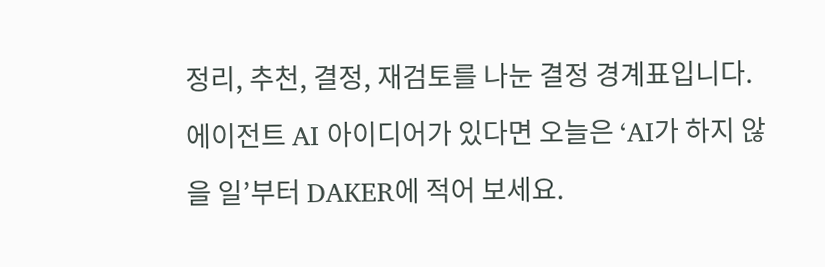정리, 추천, 결정, 재검토를 나눈 결정 경계표입니다.
에이전트 AI 아이디어가 있다면 오늘은 ‘AI가 하지 않을 일’부터 DAKER에 적어 보세요.